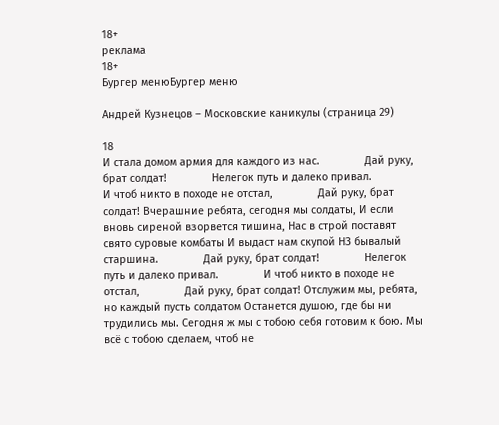18+
реклама
18+
Бургер менюБургер меню

Андрей Кузнецов – Московские каникулы (страница 29)

18
И стала домом армия для каждого из нас.               Дай руку, брат солдат!               Нелегок путь и далеко привал.               И чтоб никто в походе не отстал,               Дай руку, брат солдат! Вчерашние ребята, сегодня мы солдаты, И если вновь сиреной взорвется тишина, Нас в строй поставят свято суровые комбаты И выдаст нам скупой НЗ бывалый старшина.               Дай руку, брат солдат!               Нелегок путь и далеко привал.               И чтоб никто в походе не отстал,               Дай руку, брат солдат! Отслужим мы, ребята, но каждый пусть солдатом Останется душою, где бы ни трудились мы. Сегодня ж мы с тобою себя готовим к бою. Мы всё с тобою сделаем, чтоб не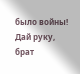было войны!               Дай руку, брат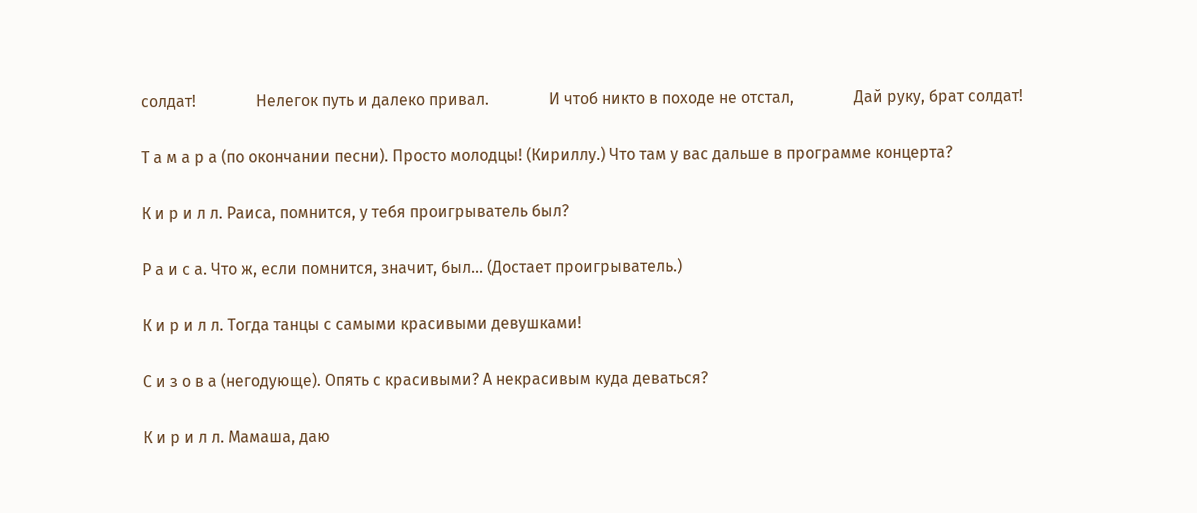солдат!               Нелегок путь и далеко привал.               И чтоб никто в походе не отстал,               Дай руку, брат солдат!

Т а м а р а (по окончании песни). Просто молодцы! (Кириллу.) Что там у вас дальше в программе концерта?

К и р и л л. Раиса, помнится, у тебя проигрыватель был?

Р а и с а. Что ж, если помнится, значит, был… (Достает проигрыватель.)

К и р и л л. Тогда танцы с самыми красивыми девушками!

С и з о в а (негодующе). Опять с красивыми? А некрасивым куда деваться?

К и р и л л. Мамаша, даю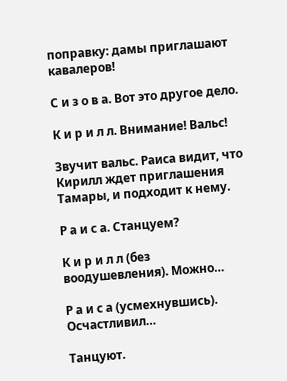поправку: дамы приглашают кавалеров!

С и з о в а. Вот это другое дело.

К и р и л л. Внимание! Вальс!

Звучит вальс. Раиса видит, что Кирилл ждет приглашения Тамары, и подходит к нему.

Р а и с а. Станцуем?

К и р и л л (без воодушевления). Можно…

Р а и с а (усмехнувшись). Осчастливил…

Танцуют.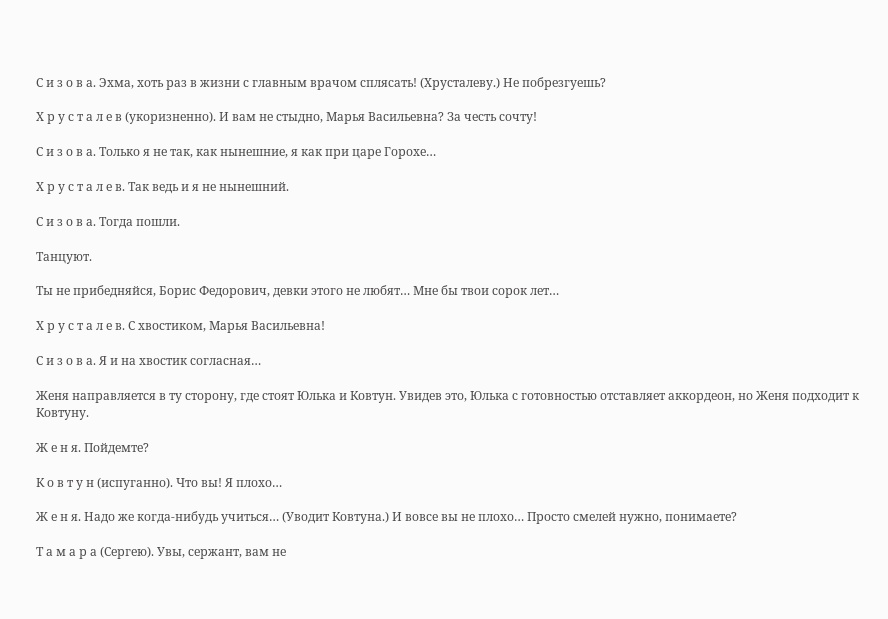С и з о в а. Эхма, хоть раз в жизни с главным врачом сплясать! (Хрусталеву.) Не побрезгуешь?

Х р у с т а л е в (укоризненно). И вам не стыдно, Марья Васильевна? За честь сочту!

С и з о в а. Только я не так, как нынешние, я как при царе Горохе…

Х р у с т а л е в. Так ведь и я не нынешний.

С и з о в а. Тогда пошли.

Танцуют.

Ты не прибедняйся, Борис Федорович, девки этого не любят… Мне бы твои сорок лет…

Х р у с т а л е в. С хвостиком, Марья Васильевна!

С и з о в а. Я и на хвостик согласная…

Женя направляется в ту сторону, где стоят Юлька и Ковтун. Увидев это, Юлька с готовностью отставляет аккордеон, но Женя подходит к Ковтуну.

Ж е н я. Пойдемте?

К о в т у н (испуганно). Что вы! Я плохо…

Ж е н я. Надо же когда-нибудь учиться… (Уводит Ковтуна.) И вовсе вы не плохо… Просто смелей нужно, понимаете?

Т а м а р а (Сергею). Увы, сержант, вам не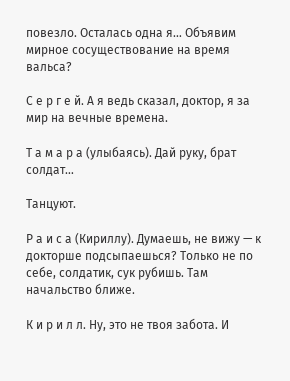повезло. Осталась одна я… Объявим мирное сосуществование на время вальса?

С е р г е й. А я ведь сказал, доктор, я за мир на вечные времена.

Т а м а р а (улыбаясь). Дай руку, брат солдат…

Танцуют.

Р а и с а (Кириллу). Думаешь, не вижу — к докторше подсыпаешься? Только не по себе, солдатик, сук рубишь. Там начальство ближе.

К и р и л л. Ну, это не твоя забота. И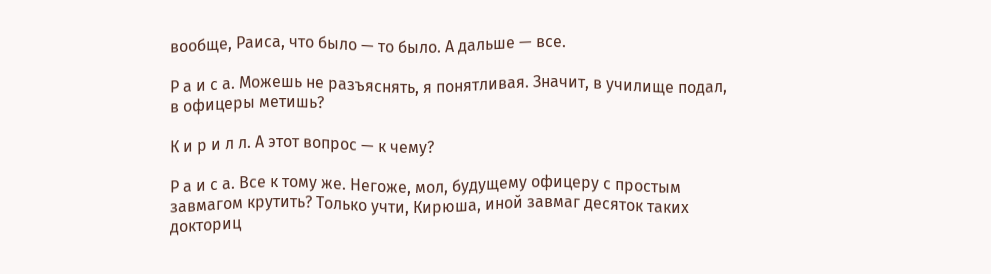вообще, Раиса, что было — то было. А дальше — все.

Р а и с а. Можешь не разъяснять, я понятливая. Значит, в училище подал, в офицеры метишь?

К и р и л л. А этот вопрос — к чему?

Р а и с а. Все к тому же. Негоже, мол, будущему офицеру с простым завмагом крутить? Только учти, Кирюша, иной завмаг десяток таких докториц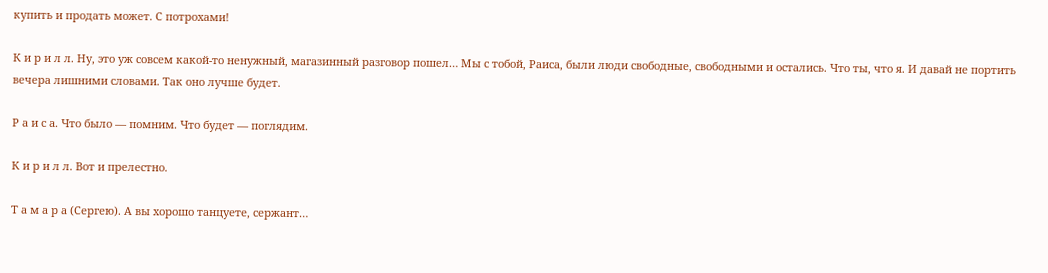купить и продать может. С потрохами!

К и р и л л. Ну, это уж совсем какой-то ненужный, магазинный разговор пошел… Мы с тобой, Раиса, были люди свободные, свободными и остались. Что ты, что я. И давай не портить вечера лишними словами. Так оно лучше будет.

Р а и с а. Что было — помним. Что будет — поглядим.

К и р и л л. Вот и прелестно.

Т а м а р а (Сергею). А вы хорошо танцуете, сержант…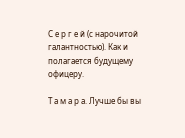С е р г е й (с нарочитой галантностью). Как и полагается будущему офицеру.

Т а м а р а. Лучше бы вы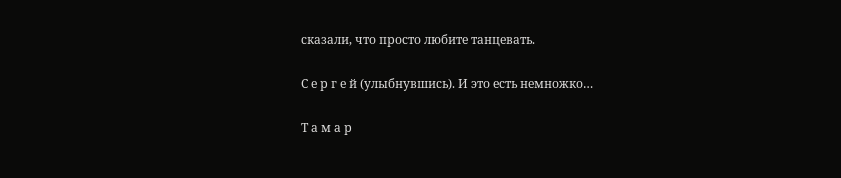сказали, что просто любите танцевать.

С е р г е й (улыбнувшись). И это есть немножко…

Т а м а р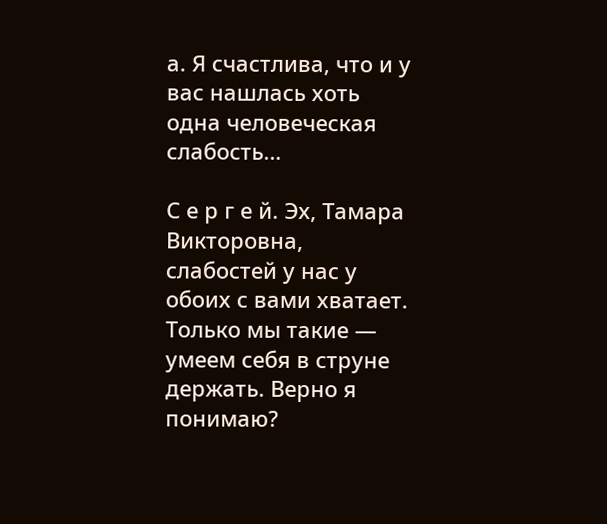а. Я счастлива, что и у вас нашлась хоть одна человеческая слабость…

С е р г е й. Эх, Тамара Викторовна, слабостей у нас у обоих с вами хватает. Только мы такие — умеем себя в струне держать. Верно я понимаю?